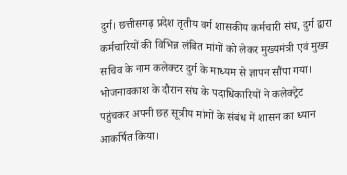दुर्ग। छत्तीसगढ़ प्रदेश तृतीय वर्ग शासकीय कर्मचारी संघ, दुर्ग द्वारा कर्मचारियों की विभिन्न लंबित मांगों को लेकर मुख्यमंत्री एवं मुख्य सचिव के नाम कलेक्टर दुर्ग के माध्यम से ज्ञापन सौंपा गया। भोजनावकाश के दौरान संघ के पदाधिकारियों ने कलेक्ट्रेट पहुंचकर अपनी छह सूत्रीय मांगों के संबंध में शासन का ध्यान आकर्षित किया।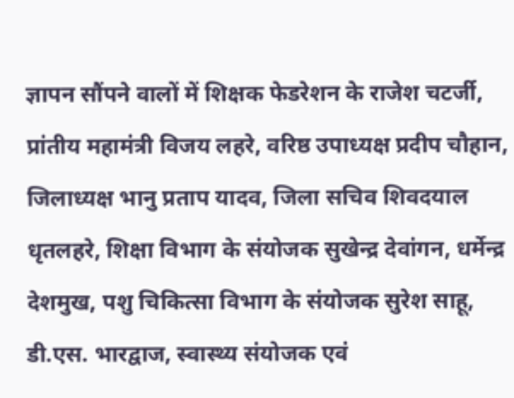ज्ञापन सौंपने वालों में शिक्षक फेडरेशन के राजेश चटर्जी, प्रांतीय महामंत्री विजय लहरे, वरिष्ठ उपाध्यक्ष प्रदीप चौहान, जिलाध्यक्ष भानु प्रताप यादव, जिला सचिव शिवदयाल धृतलहरे, शिक्षा विभाग के संयोजक सुखेन्द्र देवांगन, धर्मेन्द्र देशमुख, पशु चिकित्सा विभाग के संयोजक सुरेश साहू, डी.एस. भारद्वाज, स्वास्थ्य संयोजक एवं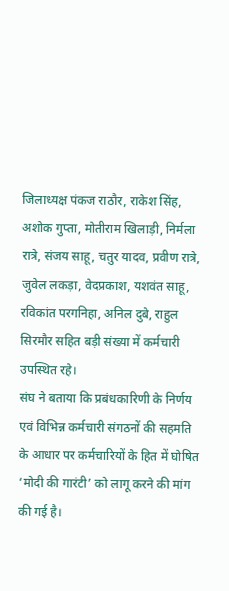जिलाध्यक्ष पंकज राठौर, राकेश सिंह, अशोक गुप्ता, मोतीराम खिलाड़ी, निर्मला रात्रे, संजय साहू, चतुर यादव, प्रवीण रात्रे, जुवेल लकड़ा, वेदप्रकाश, यशवंत साहू, रविकांत परगनिहा, अनिल दुबे, राहुल सिरमौर सहित बड़ी संख्या में कर्मचारी उपस्थित रहे।
संघ ने बताया कि प्रबंधकारिणी के निर्णय एवं विभिन्न कर्मचारी संगठनों की सहमति के आधार पर कर्मचारियों के हित में घोषित ‘मोदी की गारंटी’ को लागू करने की मांग की गई है।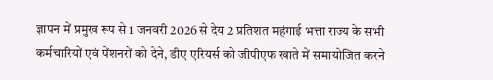ज्ञापन में प्रमुख रूप से 1 जनवरी 2026 से देय 2 प्रतिशत महंगाई भत्ता राज्य के सभी कर्मचारियों एवं पेंशनरों को देने, डीए एरियर्स को जीपीएफ खाते में समायोजित करने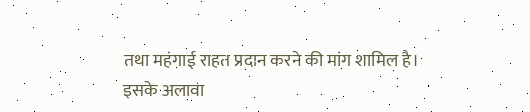तथा महंगाई राहत प्रदान करने की मांग शामिल है।
इसके अलावा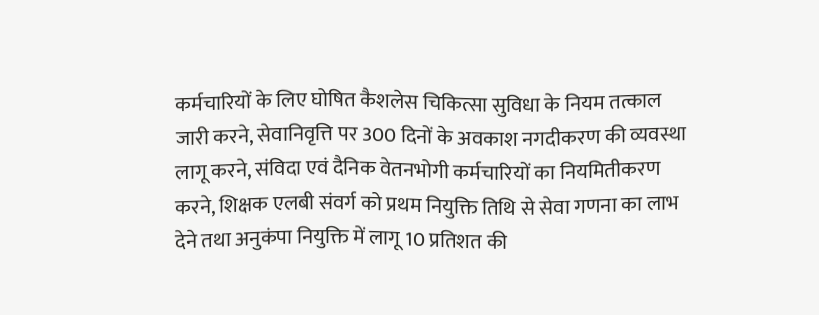कर्मचारियों के लिए घोषित कैशलेस चिकित्सा सुविधा के नियम तत्काल जारी करने, सेवानिवृत्ति पर 300 दिनों के अवकाश नगदीकरण की व्यवस्था लागू करने, संविदा एवं दैनिक वेतनभोगी कर्मचारियों का नियमितीकरण करने, शिक्षक एलबी संवर्ग को प्रथम नियुक्ति तिथि से सेवा गणना का लाभ देने तथा अनुकंपा नियुक्ति में लागू 10 प्रतिशत की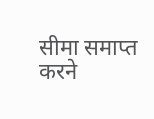सीमा समाप्त करने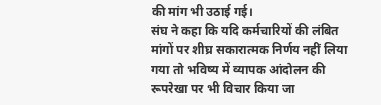की मांग भी उठाई गई।
संघ ने कहा कि यदि कर्मचारियों की लंबित मांगों पर शीघ्र सकारात्मक निर्णय नहीं लिया गया तो भविष्य में व्यापक आंदोलन की रूपरेखा पर भी विचार किया जा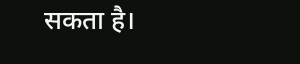सकता है।